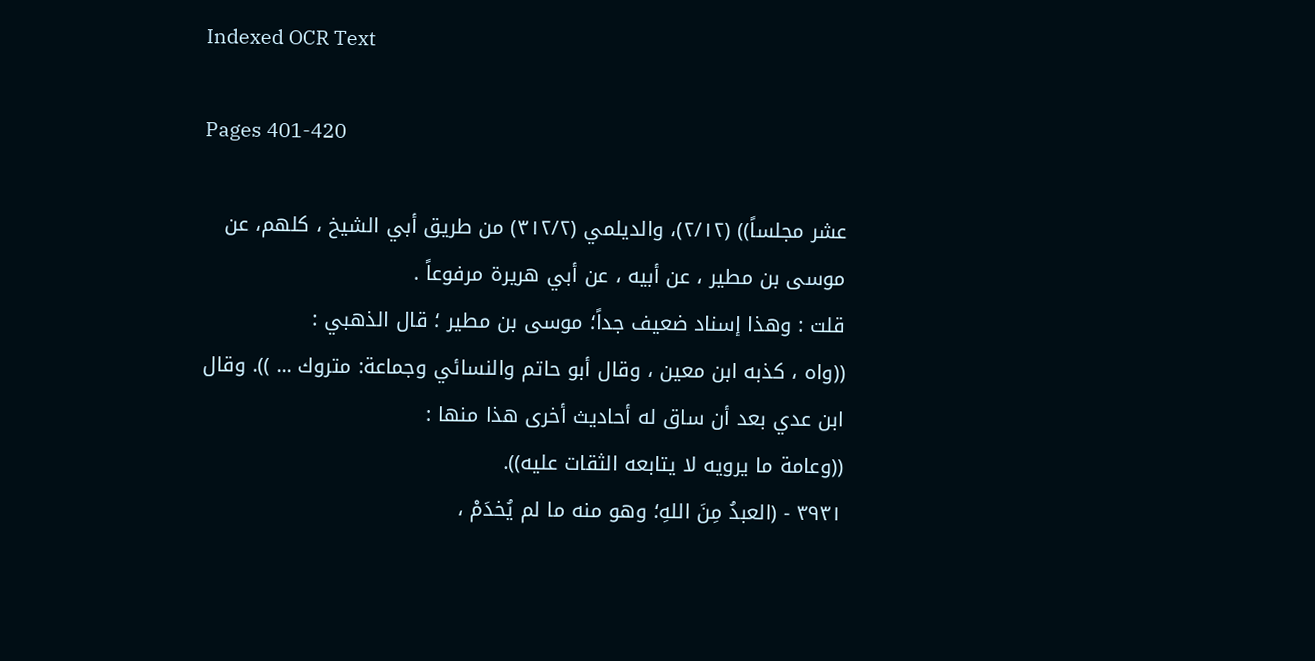Indexed OCR Text

Pages 401-420

عشر مجلساً)) (٢/١٢)، والديلمي (٣١٢/٢) من طريق أبي الشيخ ، كلهم، عن
موسى بن مطير ، عن أبيه ، عن أبي هريرة مرفوعاً .
قلت : وهذا إسناد ضعيف جداً؛ موسى بن مطير ؛ قال الذهبي :
((واه ، كذبه ابن معين ، وقال أبو حاتم والنسائي وجماعة: متروك ... )). وقال
ابن عدي بعد أن ساق له أحادیث أخری هذا منها :
((وعامة ما يرويه لا يتابعه الثقات عليه)).
٣٩٣١ - (العبدُ مِنَ اللهِ؛ وهو منه ما لم يُخدَمْ ،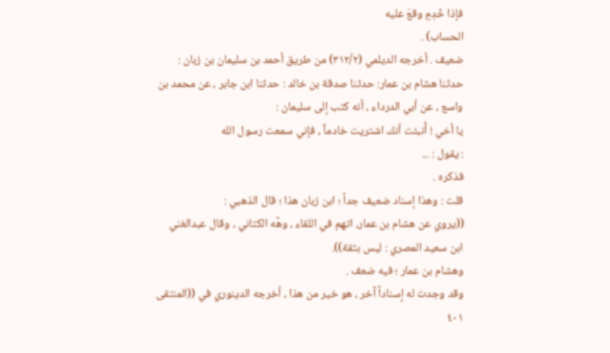فإذا خُدِمٍ وقعَ عليه
الحساب) .
ضعيف . أخرجه الديلمي (٣١٢/٢) من طريق أحمد بن سليمان بن زبان :
حدثنا هشام بن عمار: حدثنا صدقة بن خالد : حدثنا ابن جابر ، عن محمد بن
واسع ، عن أبي الدرداء ، أنه كتب إلى سليمان :
يا أخي ! أُنبئت أنك اشتریت خادماً ، فإني سمعت رسول الله
: يقول : ...
فذكره .
قلت : وهذا إسناد ضعيف جداً ؛ ابن زبان هذا ؛ قال الذهبي :
((يروي عن هشام بن عمار، اتهم في اللقاء ، وهَّه الكتاني ، وقال عبدالغني
ابن سعيد المصري : ليس بثقة)).
وهشام بن عمار ؛ فيه ضعف .
وقد وجدت له إسناداً آخر ، هو خير من هذا ، أخرجه الدينوري في ((المنتقى
٤٠١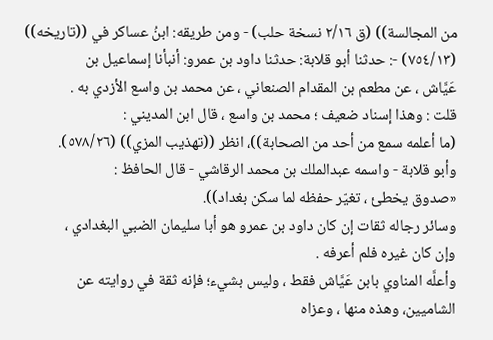من المجالسة)) (ق ٢/١٦ نسخة حلب) - ومن طريقه: ابنُ عساكر في ((تاريخه))
(٧٥٤/١٣) -: حدثنا أبو قلابة: حدثنا داود بن عمرو: أنبأنا إسماعيل بن
عَيَّاش ، عن مطعم بن المقدام الصنعاني ، عن محمد بن واسع الأزدي به .
قلت : وهذا إسناد ضعيف ؛ محمد بن واسع ، قال ابن المديني :
(ما أعلمه سمع من أحد من الصحابة))، انظر ((تهذيب المزي)) (٥٧٨/٢٦).
وأبو قلابة - واسمه عبدالملك بن محمد الرقاشي - قال الحافظ :
«صدوق يخطئ ، تغيّر حفظه لما سكن بغداد)).
وسائر رجاله ثقات إن کان داود بن عمرو هو أبا سليمان الضبي البغدادي ،
وإن كان غيره فلم أعرفه .
وأعلَّه المناوي بابن عَيَّاش فقط ، وليس بشيء؛ فإنه ثقة في روايته عن
الشاميين، وهذه منها ، وعزاه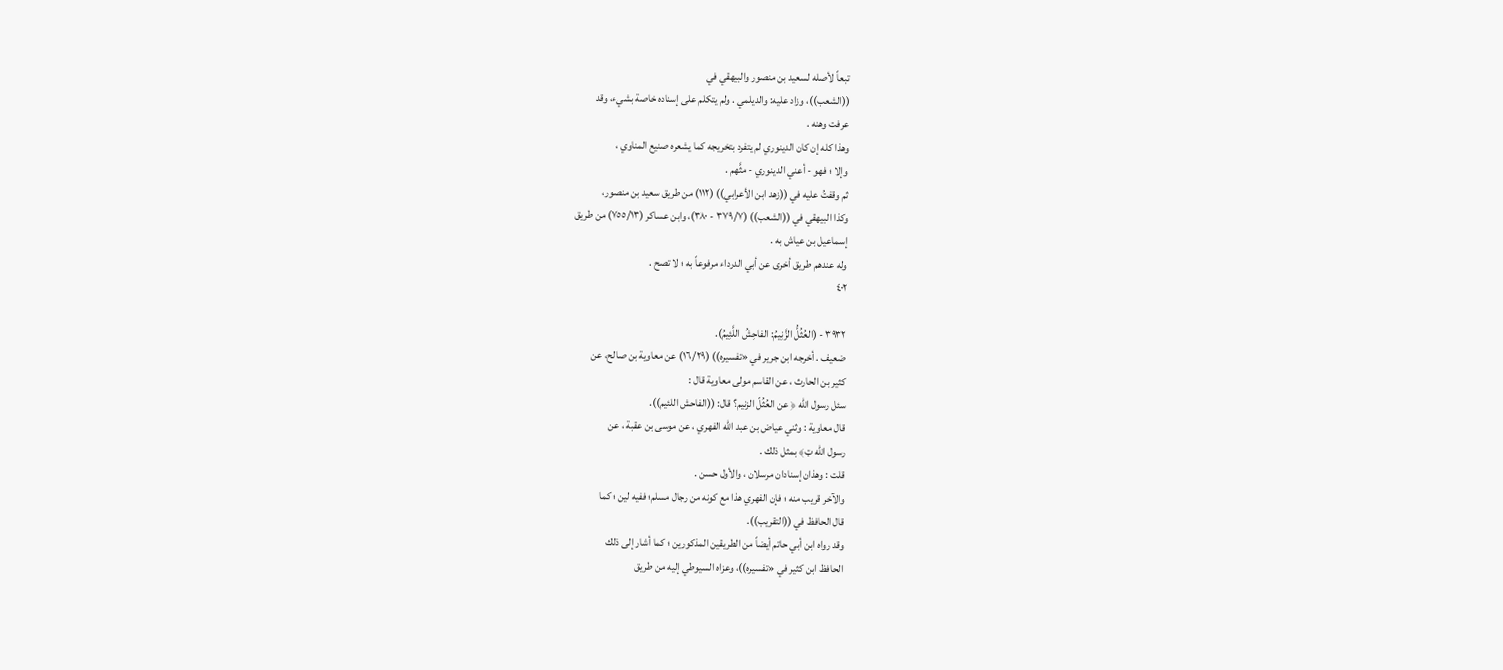تبعاً لأصله لسعيد بن منصور والبيهقي في
((الشعب))، وزاد عليه: والديلمي . ولم يتكلم على إسناده خاصة بشيء، وقد
عرفت وهنه .
وهذا كله إن كان الدينوري لم يتفرد بتخريجه كما يشعره صنیع المناوي ،
وإلا ؛ فهو - أعني الدينوري - مثَّھم .
ثم وقفتُ عليه في ((زهد ابن الأعرابي)) (١١٢) من طريق سعيد بن منصور،
وكذا البيهقي في ((الشعب)) (٣٧٩/٧ - ٣٨٠)، وابن عساكر (٧٥٥/١٣) من طريق
إسماعيل بن عياش به .
وله عندهم طريق أخرى عن أبي الدرداء مرفوعاً به ؛ لا تصح .
٤٠٢

٣٩٣٢ - (العُثُلُّ الزَّنِيمُ: الفاحِشُ اللَّئِيمُ).
ضعيف . أخرجه ابن جرير في «تفسيره)) (١٦/٢٩) عن معاوية بن صالح، عن
كثير بن الحارث ، عن القاسم مولى معاوية قال :
سئل رسول الله ﴿ عن العُثُلّ الزنيم؟ قال: ((الفاحش اللئيم)).
قال معاوية : وثني عياض بن عبد الله الفهري ، عن موسى بن عقبة ، عن
رسول الله ټ﴾ بمثل ذلك .
قلت : وهذان إسنادان مرسلان ، والأول حسن .
والآخر قریب منه ؛ فإن الفهري هذا مع کونه من رجال مسلم؛ ففیه لین ؛ كما
قال الحافظ في ((التقريب)).
وقد رواه ابن أبي حاتم أيضاً من الطريقين المذكورين ؛ كما أشار إلى ذلك
الحافظ ابن كثير في «تفسيره))، وعزاه السيوطي إليه من طريق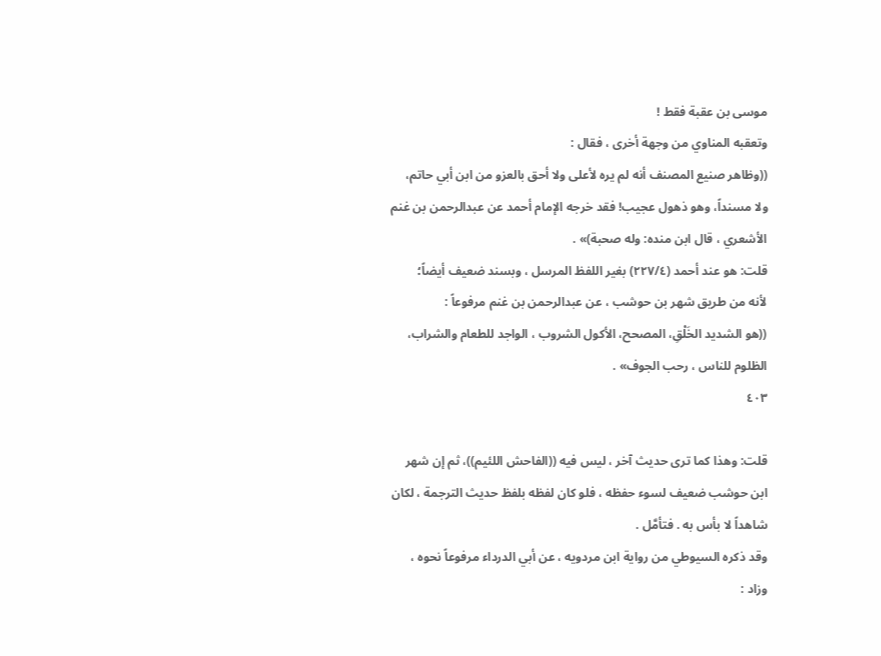موسى بن عقبة فقط !
وتعقبه المناوي من وجهة أخرى ، فقال :
((وظاهر صنيع المصنف أنه لم يره لأعلى ولا أحق بالعزو من ابن أبي حاتم،
ولا مسنداً، وهو ذهول عجيب! فقد خرجه الإمام أحمد عن عبدالرحمن بن غنم
الأشعري ، قال ابن منده: وله صحبة)» .
قلت: هو عند أحمد (٢٢٧/٤) بغير اللفظ المرسل ، وبسند ضعيف أيضاً؛
لأنه من طريق شهر بن حوشب ، عن عبدالرحمن بن غنم مرفوعاً :
((هو الشديد الخَلْقِ، المصحح، الأكول الشروب ، الواجد للطعام والشراب،
الظلوم للناس ، رحب الجوف» .
٤٠٣

قلت: وهذا كما ترى حديث آخر ، ليس فيه ((الفاحش اللئيم))، ثم إن شهر
ابن حوشب ضعيف لسوء حفظه ، فلو كان لفظه بلفظ حديث الترجمة ، لكان
شاهداً لا بأس به . فتأمَّل .
وقد ذكره السيوطي من رواية ابن مردويه ، عن أبي الدرداء مرفوعاً نحوه ،
وزاد :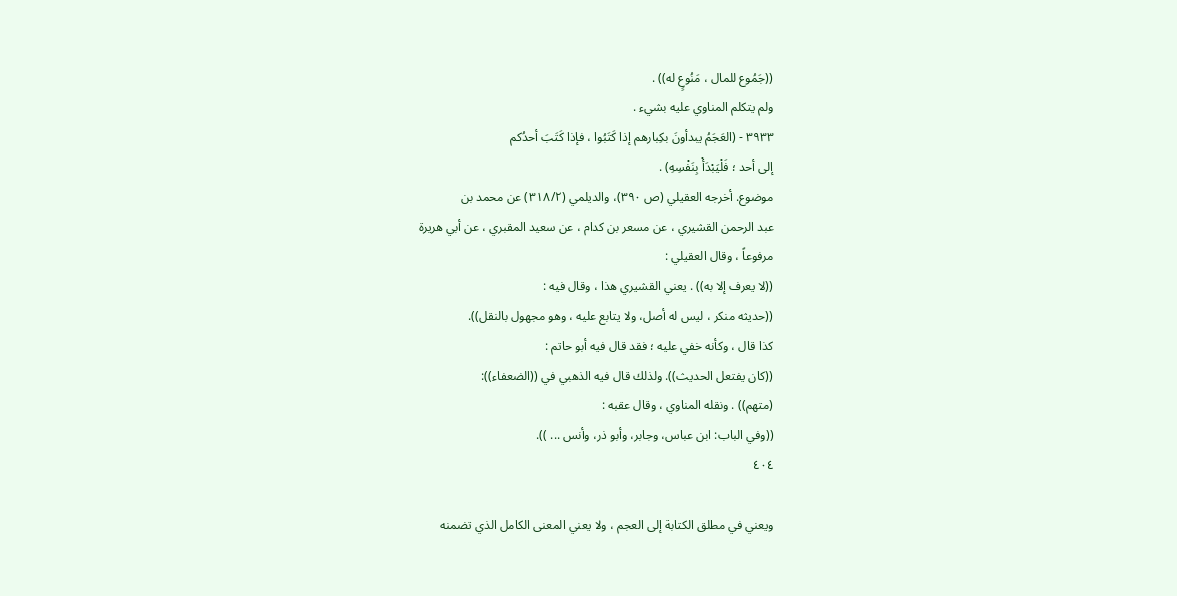((جَمُوع للمال ، مَنُوعٍ له)) .
ولم يتكلم المناوي عليه بشيء .
٣٩٣٣ - (العَجَمُ يبدأونَ بكِبارهم إذا کَتَبُوا ، فإذا کَتَبَ أحدُكم
إلى أحد ؛ فَلْيَبْدَأْ بِنَفْسِهِ) .
موضوع. أخرجه العقيلي (ص ٣٩٠)، والديلمي (٣١٨/٢) عن محمد بن
عبد الرحمن القشيري ، عن مسعر بن كدام ، عن سعيد المقبري ، عن أبي هريرة
مرفوعاً ، وقال العقيلي :
((لا يعرف إلا به)) . يعني القشيري هذا ، وقال فيه :
((حديثه منكر ، ليس له أصل، ولا يتابع عليه ، وهو مجهول بالنقل)).
كذا قال ، وكأنه خفي عليه ؛ فقد قال فيه أبو حاتم :
((كان يفتعل الحديث)). ولذلك قال فيه الذهبي في ((الضعفاء)):
(متهم)) . ونقله المناوي ، وقال عقبه :
((وفي الباب: ابن عباس، وجابر، وأبو ذر، وأنس ... )).
٤٠٤

ويعني في مطلق الكتابة إلى العجم ، ولا يعني المعنى الكامل الذي تضمنه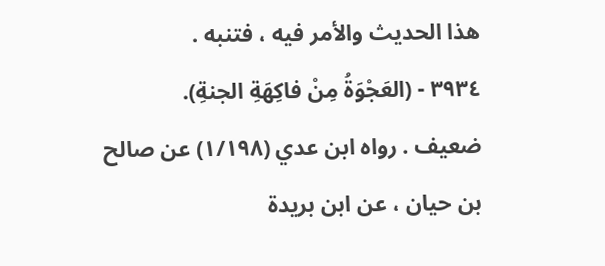هذا الحديث والأمر فيه ، فتنبه .
٣٩٣٤ - (العَجْوَةُ مِنْ فاكِهَةِ الجنةِ).
ضعيف . رواه ابن عدي (١/١٩٨) عن صالح بن حيان ، عن ابن بريدة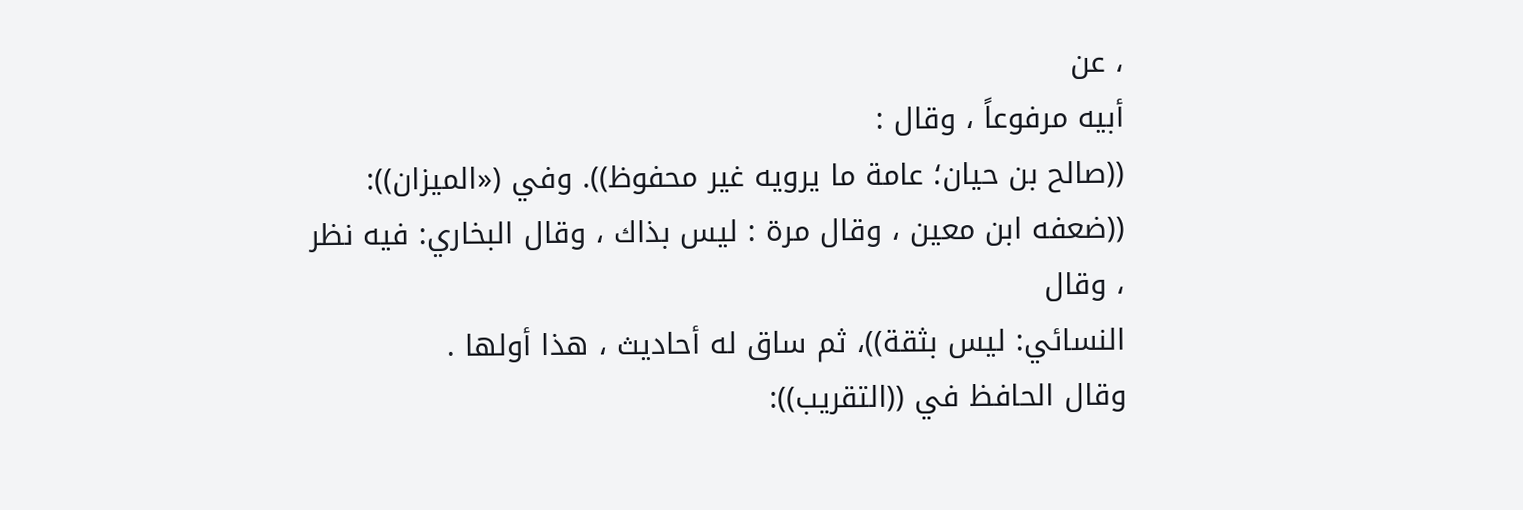، عن
أبيه مرفوعاً ، وقال :
((صالح بن حيان؛ عامة ما يرويه غير محفوظ)). وفي («الميزان)):
((ضعفه ابن معين ، وقال مرة : ليس بذاك ، وقال البخاري: فيه نظر ، وقال
النسائي: ليس بثقة))، ثم ساق له أحاديث ، هذا أولها .
وقال الحافظ في ((التقريب)):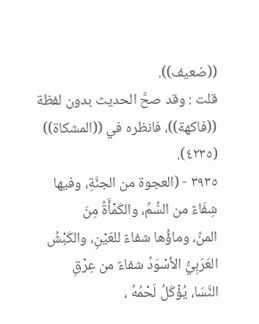((ضعيف)).
قلت : وقد صحَّ الحديث بدون لفظة ((فاكهة))، فانظره في ((المشكاة)) (٤٢٣٥).
٣٩٣٥ - (العجوة من الجنَّةِ، وفيها شِفَاءٌ من السُّمِّ، والكَمْأَةُ مِنَ
المنِّ، وماؤُها شفاءٌ للعَيْنِ، والكَبْشُ العَرَبِيُّ الأسْوَدُ شفاءٌ من عِرْقِ
النَّسَا، يُؤْكَلُ لَحْمُهُ ،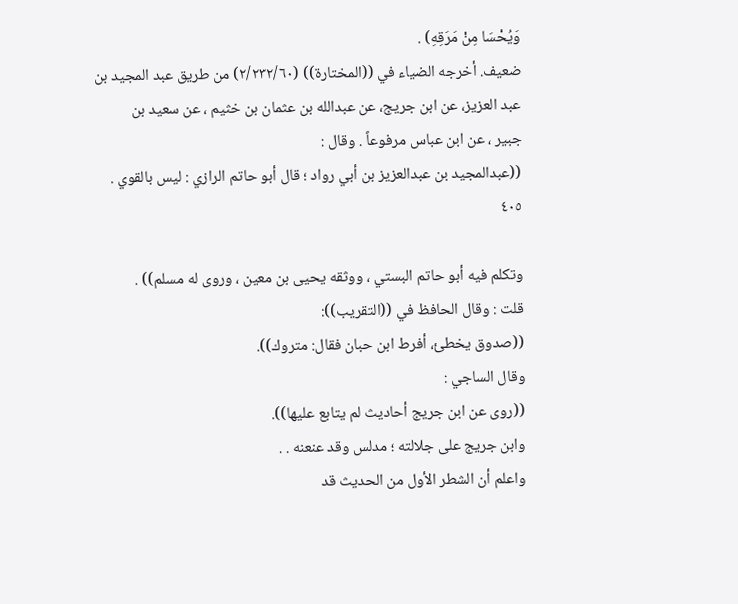وَيُحْسَا مِنْ مَرَقِهِ) .
ضعيف. أخرجه الضياء في ((المختارة)) (٢/٢٣٢/٦٠) من طريق عبد المجيد بن
عبد العزيز، عن ابن جريج، عن عبدالله بن عثمان بن خثيم ، عن سعيد بن
جبير ، عن ابن عباس مرفوعاً . وقال :
((عبدالمجيد بن عبدالعزيز بن أبي رواد ؛ قال أبو حاتم الرازي : ليس بالقوي .
٤٠٥

وتكلم فيه أبو حاتم البستي ، ووثقه يحيى بن معين ، وروى له مسلم)) .
قلت : وقال الحافظ في ((التقريب)):
((صدوق يخطئ، أفرط ابن حبان فقال: متروك)).
وقال الساجي :
((روى عن ابن جريج أحاديث لم يتابع عليها)).
وابن جريج على جلالته ؛ مدلس وقد عنعنه . .
واعلم أن الشطر الأول من الحديث قد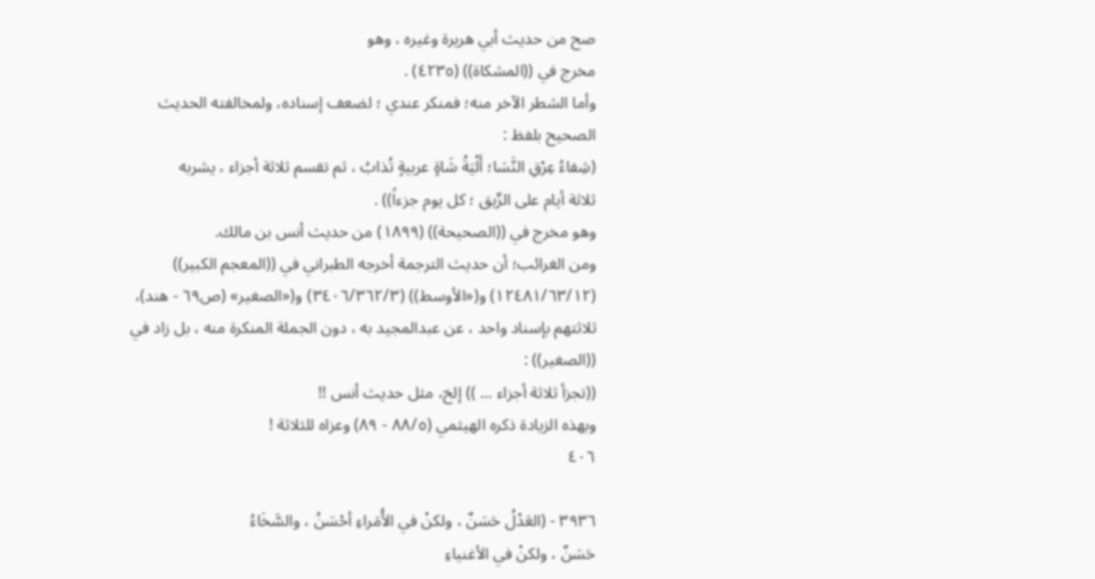صح من حديث أبي هريرة وغيره ، وهو
مخرج في ((المشكاة)) (٤٢٣٥) .
وأما الشطر الآخر منه؛ فمنكر عندي ؛ لضعف إسناده، ولمخالفته الحديث
الصحيح بلفظ :
(شِفاءُ عِرْقِ النَّسَا؛ أَلْيَةُ شَاةٍ عربيةٍ تُذابُ ، ثم تقسم ثلاثة أجزاء ، يشربه
ثلاثة أيام على الرِّيق ؛ كل يوم جزءاً)) .
وهو مخرج في ((الصحيحة)) (١٨٩٩) من حديث أنس بن مالك.
ومن الغرائب؛ أن حديث الترجمة أخرجه الطبراني في ((المعجم الكبير))
(١٢٤٨١/٦٣/١٢) و(«الأوسط)) (٣٤٠٦/٣٦٢/٣) و(«الصغير» (ص٦٩ - هند)،
ثلاثتهم بإسناد واحد ، عن عبدالمجيد به ، دون الجملة المنكرة منه ، بل زاد في
((الصغير)) :
((تجزأ ثلاثة أجزاء ... )) إلخ، مثل حديث أنس !!
وبهذه الزيادة ذكره الهيثمي (٨٨/٥ - ٨٩) وعزاه للثلاثة !
٤٠٦

٣٩٣٦ - (العَدْلُ حَسَنٌ ، ولكنْ في الأُمَراءِ أحْسَنُ ، والسَّخَاءُ
حَسَنٌ ، ولكنْ في الأغنياءِ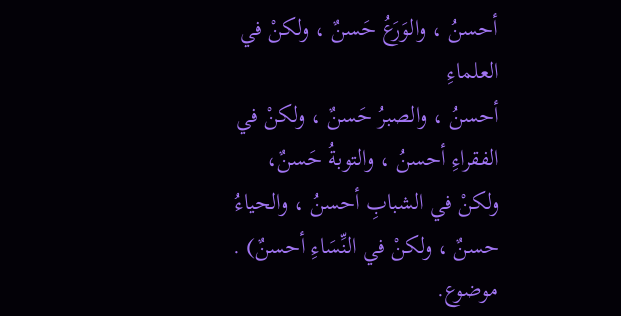أحسنُ ، والوَرَعُ حَسنٌ ، ولكنْ في العلماءِ
أحسنُ ، والصبرُ حَسنٌ ، ولكنْ في الفقراءِ أحسنُ ، والتوبةُ حَسنٌ،
ولكنْ في الشبابِ أحسنُ ، والحياءُ حسنٌ ، ولكنْ في النِّسَاءِ أحسنٌ) .
موضوع.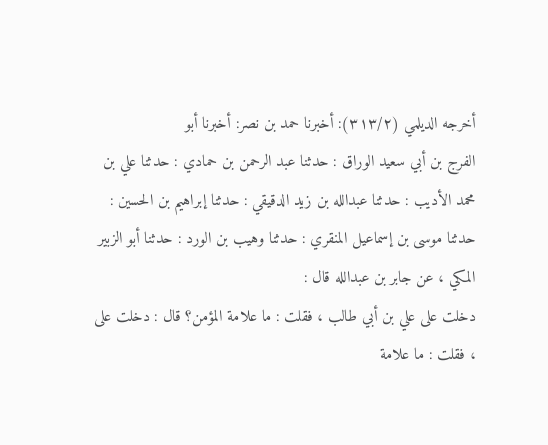أخرجه الديلمي (٣١٣/٢): أخبرنا حمد بن نصر: أخبرنا أبو
الفرج بن أبي سعيد الوراق : حدثنا عبد الرحمن بن حمادي : حدثنا علي بن
محمد الأديب : حدثنا عبدالله بن زيد الدقيقي : حدثنا إبراهيم بن الحسين :
حدثنا موسى بن إسماعيل المنقري : حدثنا وهيب بن الورد : حدثنا أبو الزبير
المكي ، عن جابر بن عبدالله قال :
دخلت على علي بن أبي طالب ، فقلت : ما علامة المؤمن؟ قال : دخلت على
، فقلت : ما علامة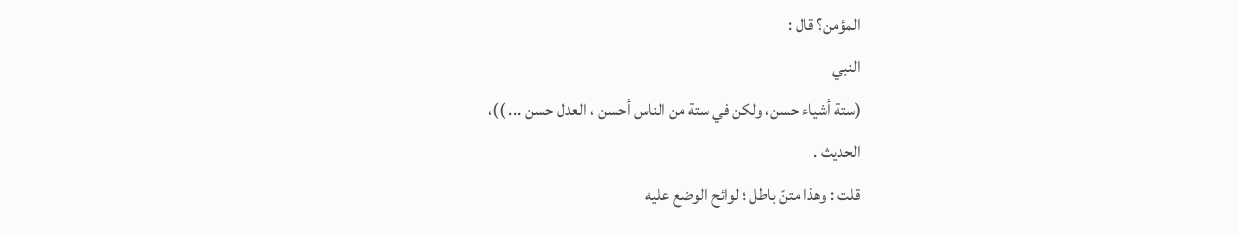المؤمن؟ قال :
النبي
(ستة أشياء حسن، ولكن في ستة من الناس أحسن ، العدل حسن ... ))،
الحديث .
قلت : وهذا متنّ باطل ؛ لوائح الوضع عليه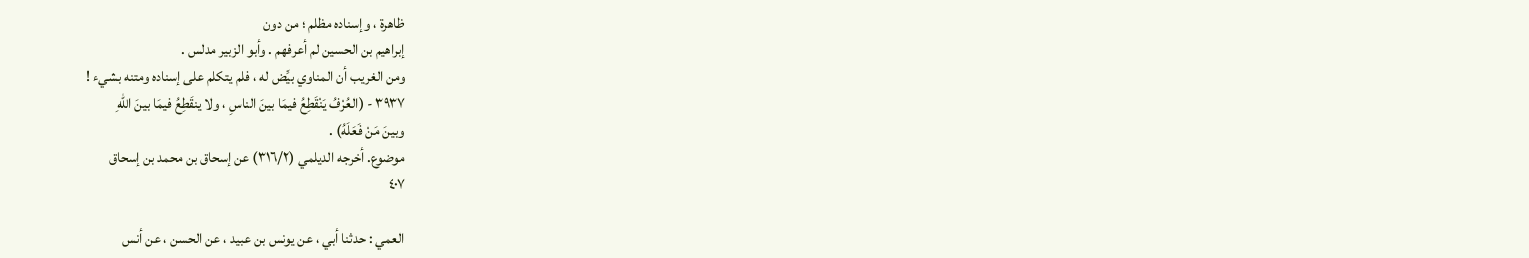ظاهرة ، وإسناده مظلم ؛ من دون
إبراهيم بن الحسين لم أعرفهم . وأبو الزبير مدلس .
ومن الغريب أن المناوي بيِّض له ، فلم يتكلم على إسناده ومتنه بشيء !
٣٩٣٧ - (العُرْفُ يَنْقَطِعُ فيمَا بينَ الناسِ ، ولا ينقَطِعُ فيمَا بينَ اللهِ
وبينَ مَنْ فَعَلَهُ) .
موضوع. أخرجه الديلمي (٣١٦/٢) عن إسحاق بن محمد بن إسحاق
٤٠٧

العمي : حدثنا أبي ، عن يونس بن عبيد ، عن الحسن ، عن أنس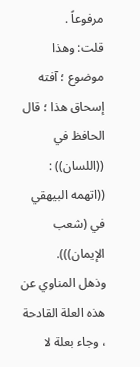مرفوعاً .
قلت: وهذا موضوع ؛ آفته إسحاق هذا ؛ قال الحافظ في ((اللسان)) :
((اتهمه البيهقي في (شعب الإيمان))).
وذهل المناوي عن هذه العلة القادحة ، وجاء بعلة لا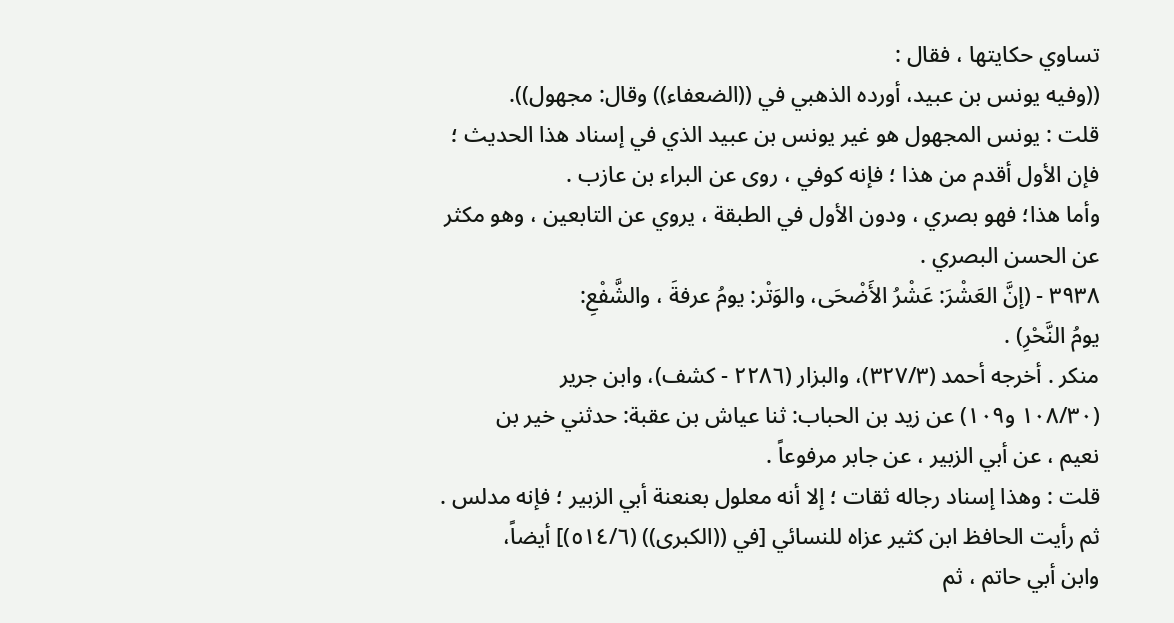تساوي حكايتها ، فقال :
((وفيه يونس بن عبيد، أورده الذهبي في ((الضعفاء)) وقال: مجهول)).
قلت : يونس المجهول هو غير يونس بن عبيد الذي في إسناد هذا الحديث ؛
فإن الأول أقدم من هذا ؛ فإنه كوفي ، روى عن البراء بن عازب .
وأما هذا؛ فهو بصري ، ودون الأول في الطبقة ، يروي عن التابعين ، وهو مكثر
عن الحسن البصري .
٣٩٣٨ - (إنَّ العَشْرَ: عَشْرُ الأَضْحَى، والوَتْر: يومُ عرفةَ ، والشَّفْعِ:
يومُ النَّحْرِ) .
منكر . أخرجه أحمد (٣٢٧/٣)، والبزار (٢٢٨٦ - كشف)، وابن جرير
(١٠٨/٣٠ و١٠٩) عن زيد بن الحباب: ثنا عياش بن عقبة: حدثني خير بن
نعيم ، عن أبي الزبير ، عن جابر مرفوعاً .
قلت : وهذا إسناد رجاله ثقات ؛ إلا أنه معلول بعنعنة أبي الزبير ؛ فإنه مدلس .
ثم رأيت الحافظ ابن كثير عزاه للنسائي [في ((الكبرى)) (٥١٤/٦)] أيضاً،
وابن أبي حاتم ، ثم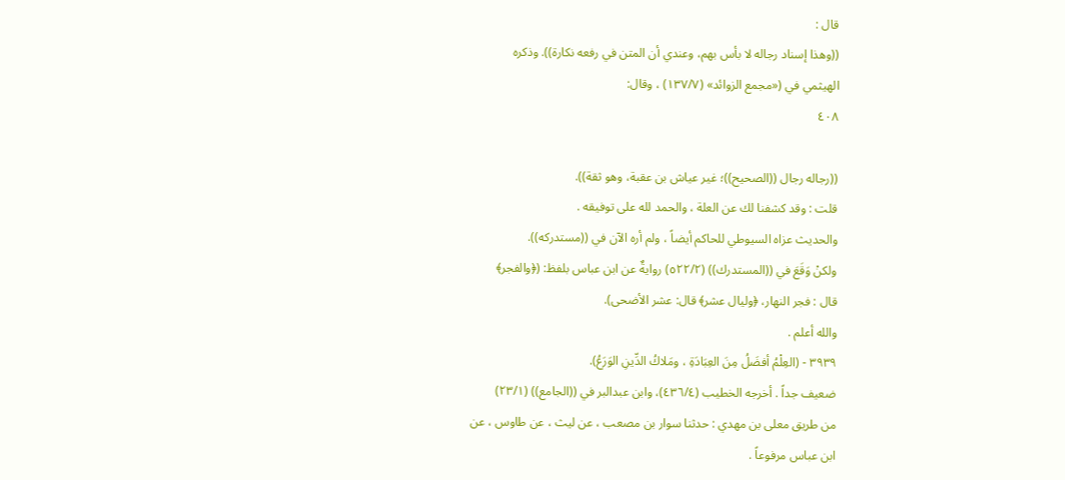قال :
((وهذا إسناد رجاله لا بأس بهم، وعندي أن المتن في رفعه نكارة)). وذكره
الهيثمي في («مجمع الزوائد» (١٣٧/٧) ، وقال:
٤٠٨

((رجاله رجال ((الصحيح))؛ غير عياش بن عقبة، وهو ثقة)).
قلت : وقد كشفنا لك عن العلة ، والحمد لله على توفيقه .
والحديث عزاه السيوطي للحاكم أيضاً ، ولم أره الآن في ((مستدركه)).
ولكنْ وَقَعَ في ((المستدرك)) (٥٢٢/٢) روايةٌ عن ابن عباس بلفظ: (﴿والفجر﴾
قال : فجر النهار، ﴿وليال عشر﴾ قال: عشر الأضحى).
والله أعلم .
٣٩٣٩ - (العِلْمُ أفضَلُ مِنَ العِبَادَةِ ، ومَلاكُ الدِّينِ الوَرَعُ).
ضعيف جداً . أخرجه الخطيب (٤٣٦/٤)، وابن عبدالبر في ((الجامع)) (٢٣/١)
من طريق معلى بن مهدي : حدثنا سوار بن مصعب ، عن ليث ، عن طاوس ، عن
ابن عباس مرفوعاً .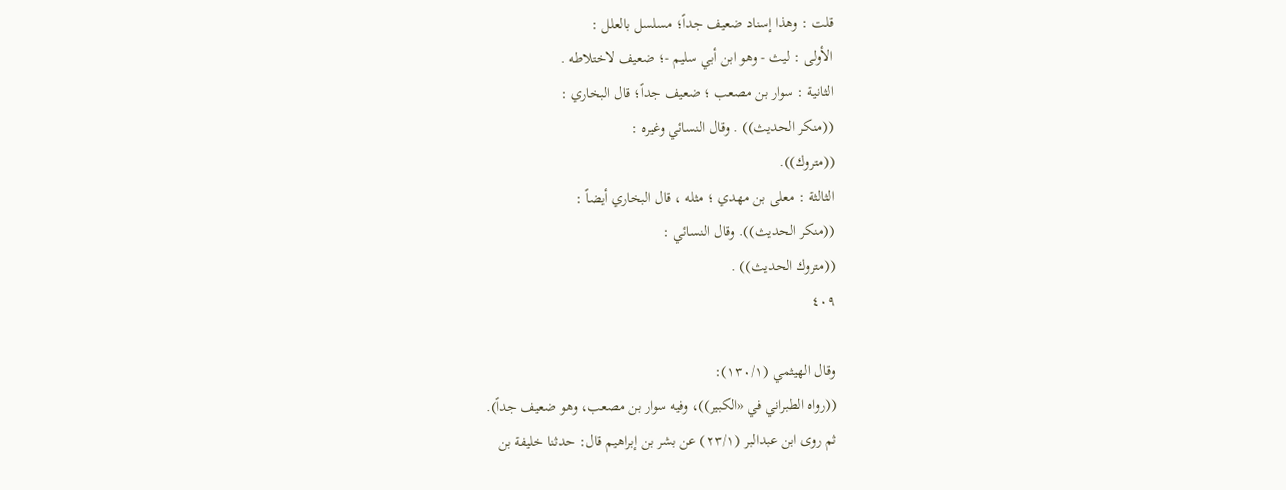قلت : وهذا إسناد ضعيف جداً؛ مسلسل بالعلل :
الأولى : ليث - وهو ابن أبي سليم -؛ ضعيف لاختلاطه .
الثانية : سوار بن مصعب ؛ ضعيف جداً؛ قال البخاري :
((منكر الحديث)) . وقال النسائي وغيره :
((متروك)).
الثالثة : معلى بن مهدي ؛ مثله ، قال البخاري أيضاً :
((منكر الحديث)). وقال النسائي :
((متروك الحديث)) .
٤٠٩

وقال الهيثمي (١٣٠/١):
((رواه الطبراني في «الكبير))، وفيه سوار بن مصعب، وهو ضعيف جداً).
ثم روى ابن عبدالبر (٢٣/١) عن بشر بن إبراهيم قال: حدثنا خليفة بن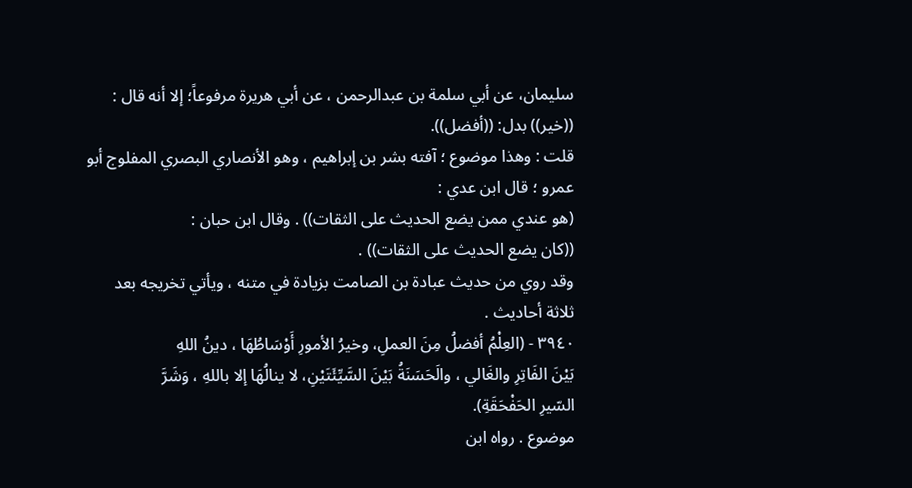سليمان، عن أبي سلمة بن عبدالرحمن ، عن أبي هريرة مرفوعاً؛ إلا أنه قال :
((خير)) بدل: ((أفضل)).
قلت : وهذا موضوع ؛ آفته بشر بن إبراهيم ، وهو الأنصاري البصري المفلوج أبو
عمرو ؛ قال ابن عدي :
(هو عندي ممن يضع الحديث على الثقات)) . وقال ابن حبان :
((كان يضع الحديث على الثقات)) .
وقد روي من حديث عبادة بن الصامت بزيادة في متنه ، ويأتي تخريجه بعد
ثلاثة أحاديث .
٣٩٤٠ - (العِلْمُ أفضلُ مِنَ العملِ، وخيرُ الأمورِ أَوْسَاطُهَا ، دينُ اللهِ
بَيْنَ الفَاتِرِ والغَالي ، والَحَسَنَةُ بَيْنَ السَّيِّئَتَيْنِ، لا ينالُهَا إلا باللهِ ، وَشَرَّ
السّيرِ الحَفْحَقَةِ).
موضوع . رواه ابن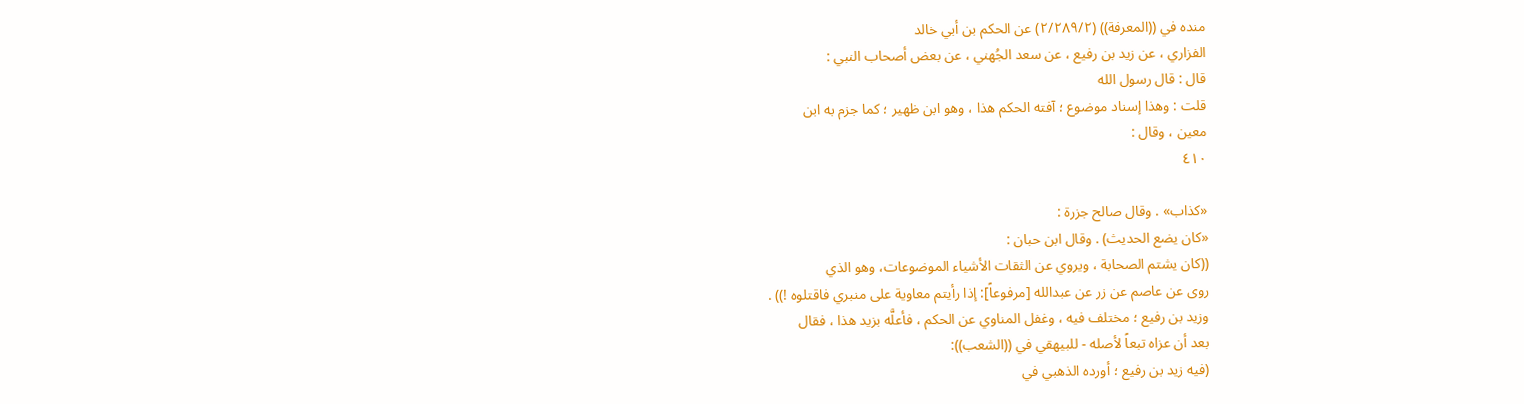منده في ((المعرفة)) (٢/٢٨٩/٢) عن الحكم بن أبي خالد
الفزاري ، عن زيد بن رفيع ، عن سعد الجُهني ، عن بعض أصحاب النبي :
قال : قال رسول الله
قلت : وهذا إسناد موضوع ؛ آفته الحکم هذا ، وهو ابن ظهير ؛ كما جزم به ابن
معین ، وقال :
٤١٠

«كذاب» . وقال صالح جزرة :
«کان یضع الحدیث) . وقال ابن حبان :
((كان يشتم الصحابة ، ويروي عن الثقات الأشياء الموضوعات، وهو الذي
روى عن عاصم عن زر عن عبدالله [مرفوعاً]: إذا رأيتم معاوية على منبري فاقتلوه !)) .
وزيد بن رفيع ؛ مختلف فيه ، وغفل المناوي عن الحكم ، فأعلَّه بزيد هذا ، فقال
بعد أن عزاه تبعاً لأصله - للبيهقي في ((الشعب)):
(فيه زيد بن رفيع ؛ أورده الذهبي في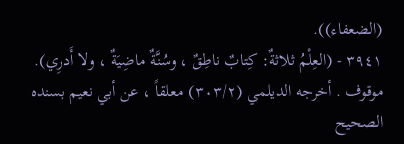(الضعفاء)).
٣٩٤١ - (العِلْمُ ثلاثةٌ: كِتابٌ ناطِقٌ ، وسُنَّةٌ ماضِيَةٌ ، ولا أَدرِي).
موقوف . أخرجه الديلمي (٣٠٣/٢) معلقاً ، عن أبي نعيم بسنده الصحيح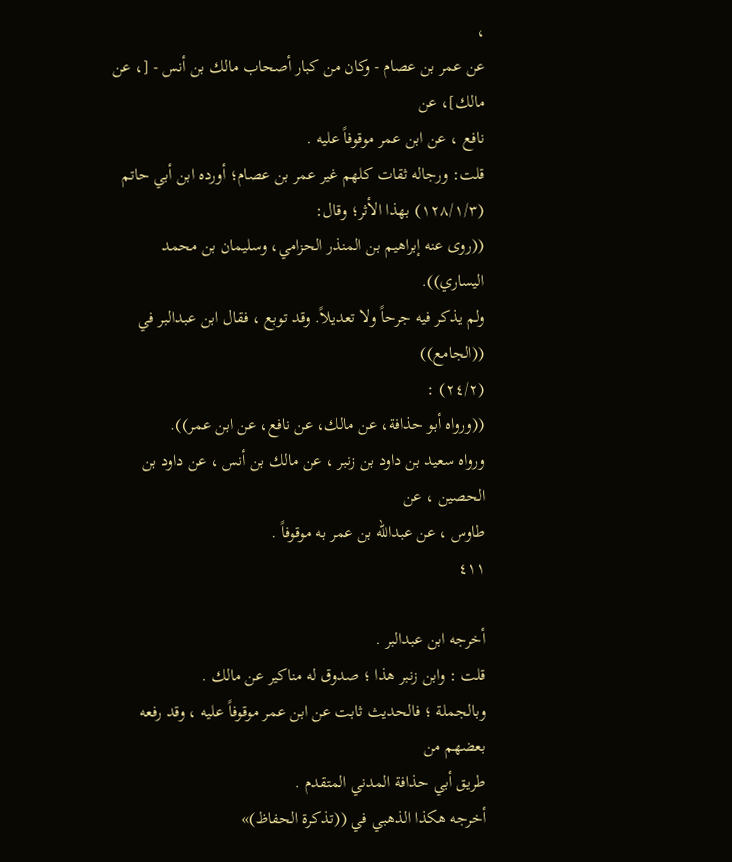،
عن عمر بن عصام - وكان من كبار أصحاب مالك بن أنس - [، عن مالك]، عن
نافع ، عن ابن عمر موقوفاً عليه .
قلت: ورجاله ثقات كلهم غير عمر بن عصام؛ أورده ابن أبي حاتم
(١٢٨/١/٣) بهذا الأثر؛ وقال:
((روى عنه إبراهيم بن المنذر الحزامي، وسليمان بن محمد اليساري)).
ولم يذكر فيه جرحاً ولا تعديلاً. وقد توبع ، فقال ابن عبدالبر في ((الجامع))
(٢٤/٢) :
((ورواه أبو حذافة، عن مالك، عن نافع، عن ابن عمر)).
ورواه سعيد بن داود بن زنبر ، عن مالك بن أنس ، عن داود بن الحصين ، عن
طاوس ، عن عبدالله بن عمر به موقوفاً .
٤١١

أخرجه ابن عبدالبر .
قلت : وابن زنبر هذا ؛ صدوق له مناكير عن مالك .
وبالجملة ؛ فالحديث ثابت عن ابن عمر موقوفاً عليه ، وقد رفعه بعضهم من
طريق أبي حذافة المدني المتقدم .
أخرجه هكذا الذهبي في ((تذكرة الحفاظ)»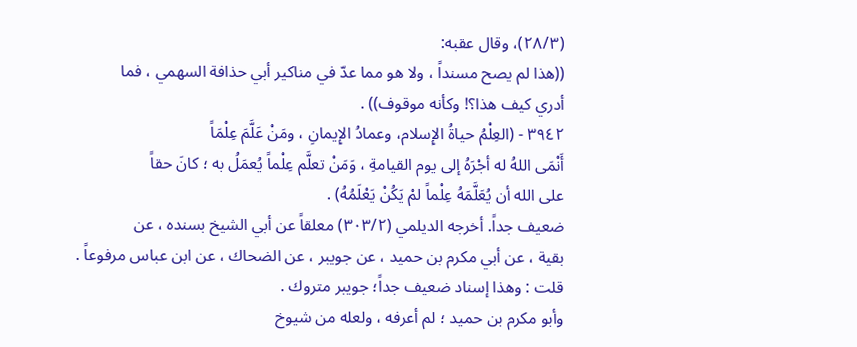(٢٨/٣)، وقال عقبه:
((هذا لم يصح مسنداً ، ولا هو مما عدّ في مناكير أبي حذافة السهمي ، فما
أدري كيف هذا؟! وكأنه موقوف)) .
٣٩٤٢ - (العِلْمُ حياةُ الإِسلام، وعمادُ الإِيمانِ ، ومَنْ عَلَّمَ عِلْمَاً
أَنْمَى اللهُ له أجْرَهُ إلى يوم القيامةِ ، وَمَنْ تعلَّم عِلْماً يُعمَلُ به ؛ كانَ حقاً
على الله أن يُعَلَّمَهُ عِلْماً لمْ يَكُنْ يَعْلَمُهُ) .
ضعيف جداً. أخرجه الديلمي (٣٠٣/٢) معلقاً عن أبي الشيخ بسنده ، عن
بقية ، عن أبي مكرم بن حميد ، عن جويبر ، عن الضحاك ، عن ابن عباس مرفوعاً .
قلت : وهذا إسناد ضعيف جداً؛ جويبر متروك .
وأبو مكرم بن حميد ؛ لم أعرفه ، ولعله من شيوخ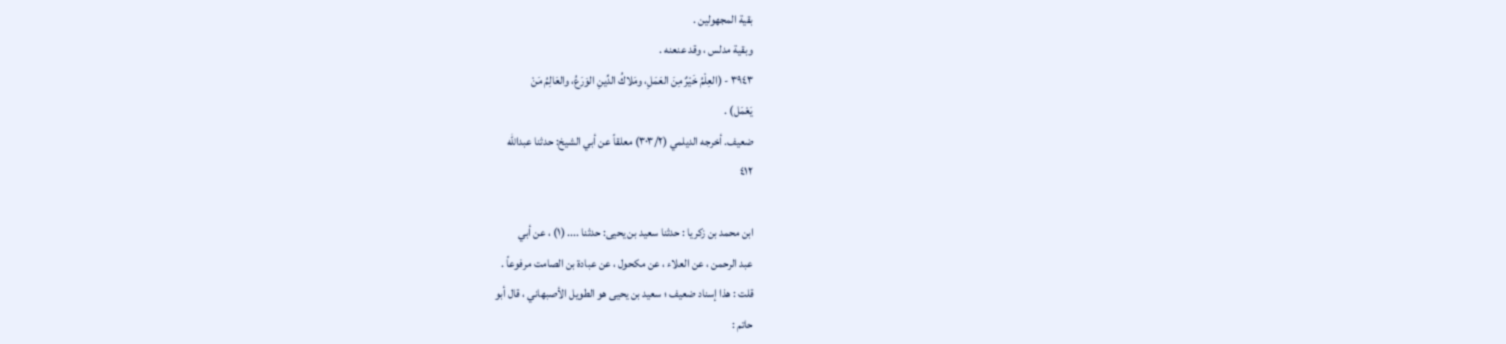بقية المجهولين .
وبقية مدلس ، وقد عنعنه .
٣٩٤٣ - (العِلْمُ خَيْرٌ مِنَ العَمَلِ، ومَلاكُ الدِّينِ الوَرَعُ، والعَالِمُ مَنْ
يَعْمَل) .
ضعيف. أخرجه الديلمي (٣٠٣/٢) معلقاً عن أبي الشيخ: حدثنا عبدالله
٤١٢

ابن محمد بن زكريا : حدثنا سعيد بن يحيى: حدثنا .... (١) ، عن أبي
عبد الرحمن ، عن العلاء ، عن مكحول ، عن عبادة بن الصامت مرفوعاً .
قلت : هذا إسناد ضعيف ؛ سعيد بن يحيى هو الطويل الأصبهاني ، قال أبو
حاتم :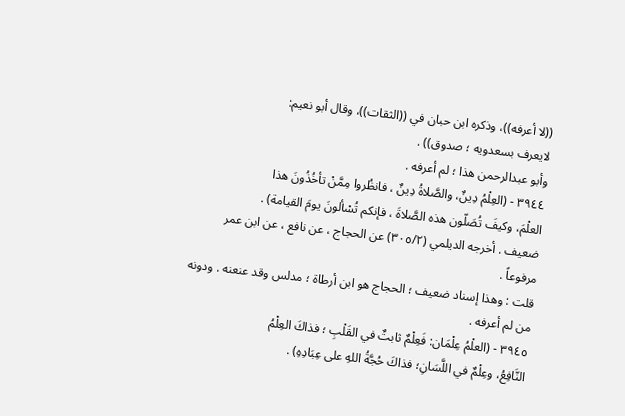((لا أعرفه))، وذكره ابن حبان في ((الثقات))، وقال أبو نعيم:
لایعرف بسعدویه ؛ صدوق)) .
وأبو عبدالرحمن هذا ؛ لم أعرفه .
٣٩٤٤ - (العِلْمُ دِينٌ، والصَّلاةُ دِينٌ ، فانظُروا مِمَّنْ تأخُذُونَ هذا
العلْمَ، وكيفَ تُصَلّون هذه الصَّلاةَ ، فإنكم تُسْألونَ يومَ القيامة) .
ضعيف . أخرجه الديلمي (٣٠٥/٢) عن الحجاج ، عن نافع ، عن ابن عمر
مرفوعاً .
قلت : وهذا إسناد ضعيف ؛ الحجاج هو ابن أرطاة ؛ مدلس وقد عنعنه . ودونه
من لم أعرفه .
٣٩٤٥ - (العلْمُ عِلْمَان: فَعِلْمٌ ثابتٌ في القَلْبِ ؛ فذاكَ العِلْمُ
النَّافِعُ، وعِلْمٌ في اللَّسَانِ؛ فذاكَ حُجَّةُ اللهِ على عِبَادِهِ) .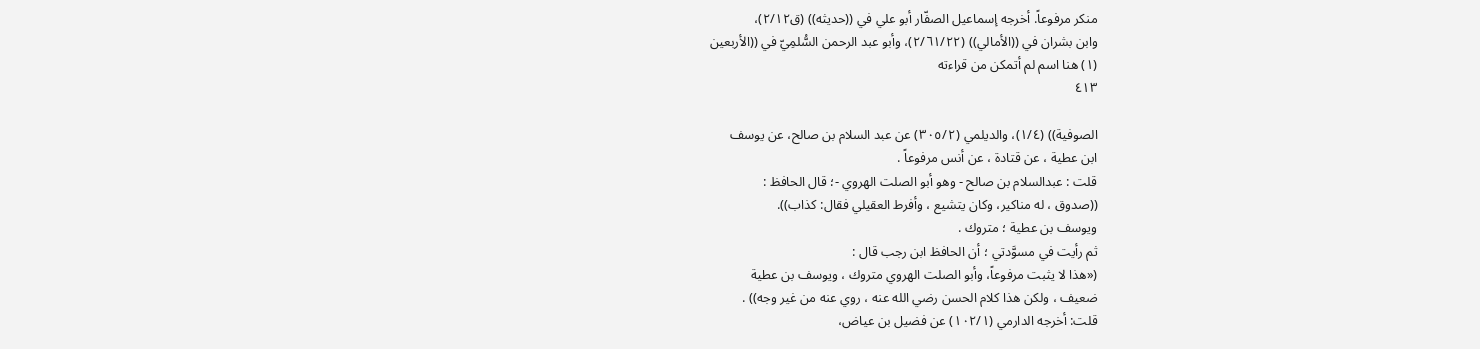منكر مرفوعاً. أخرجه إسماعيل الصفّار أبو علي في ((حديثه)) (ق٢/١٢)،
وابن بشران في ((الأمالي)) (٢/٦١/٢٢)، وأبو عبد الرحمن السُّلمِيّ في ((الأربعين
(١) هنا اسم لم أتمكن من قراءته
٤١٣

الصوفية)) (١/٤)، والديلمي (٣٠٥/٢) عن عبد السلام بن صالح، عن يوسف
ابن عطية ، عن قتادة ، عن أنس مرفوعاً .
قلت : عبدالسلام بن صالح - وهو أبو الصلت الهروي -؛ قال الحافظ :
((صدوق ، له مناكير، وكان يتشيع ، وأفرط العقيلي فقال: كذاب)).
ويوسف بن عطية ؛ متروك .
ثم رأيت في مسوَّدتي ؛ أن الحافظ ابن رجب قال :
(«هذا لا يثبت مرفوعاً، وأبو الصلت الهروي متروك ، ويوسف بن عطية
ضعيف ، ولکن هذا کلام الحسن رضي الله عنه ، روي عنه من غیر وجه)) .
قلت: أخرجه الدارمي (١٠٢/١) عن فضيل بن عياض،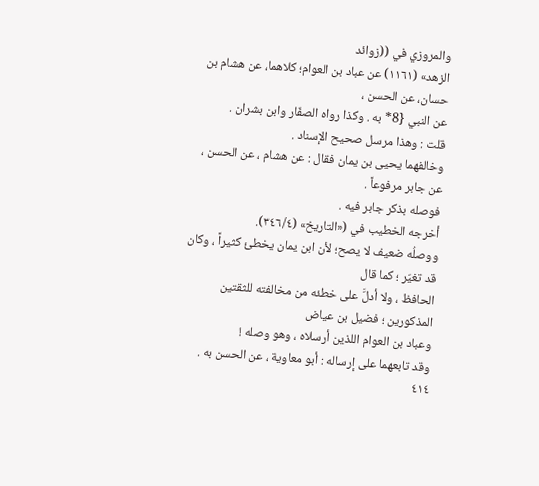والمروزي في ((زوائد
الزهد» (١١٦١) عن عباد بن العوام؛ كلاهما، عن هشام بن حسان، عن الحسن ،
عن النبي {8* به . وكذا رواه الصفّار وابن بشران .
قلت : وهذا مرسل صحيح الإسناد .
وخالفهما يحيى بن يمان فقال : عن هشام ، عن الحسن ، عن جابر مرفوعاً .
فوصله بذکر جابر فيه .
أخرجه الخطيب في («التاريخ» (٣٤٦/٤).
ووصلُه ضعيف لا یصح؛ لأن ابن یمان یخطئ کثیراً ، وكان قد تغيّر ؛ كما قال
الحافظ ، ولا أدلَّ على خطئه من مخالفته للثقتين المذكورين ؛ فضيل بن عياض
وعباد بن العوام اللذين أرسلاه ، وهو وصله !
وقد تابعهما على إرساله : أبو معاوية ، عن الحسن به .
٤١٤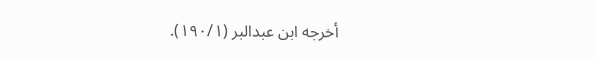أخرجه ابن عبدالبر (١٩٠/١).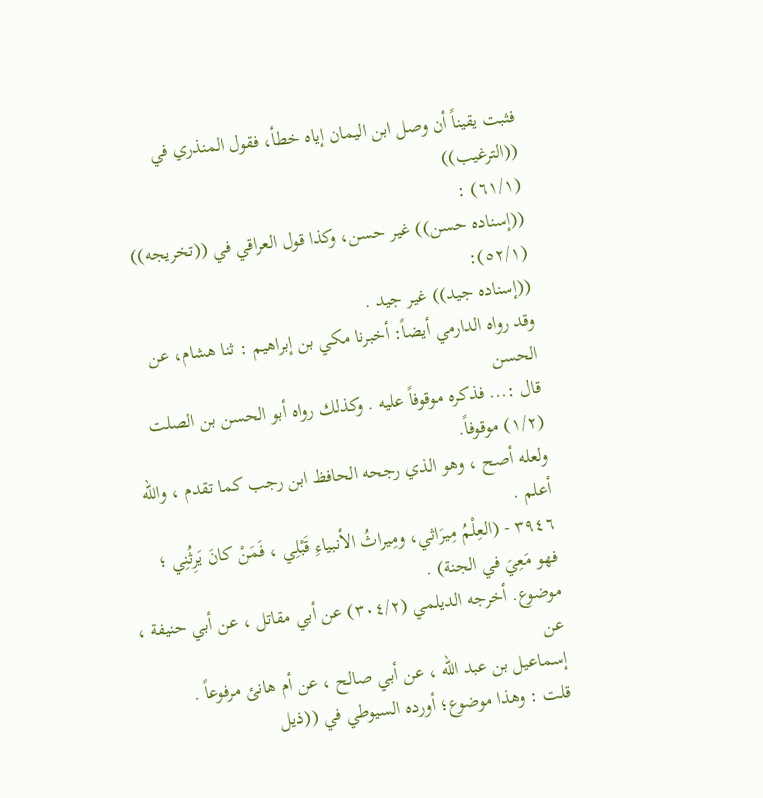فثبت يقيناً أن وصل ابن اليمان إياه خطأ، فقول المنذري في ((الترغيب))
(٦١/١) :
((إسناده حسن)) غير حسن، وكذا قول العراقي في ((تخريجه)) (٥٢/١):
((إسناده جيد)) غير جيد .
وقد رواه الدارمي أيضاً: أخبرنا مكي بن إبراهيم : ثنا هشام، عن الحسن
قال :... فذكره موقوفاً عليه . وكذلك رواه أبو الحسن بن الصلت (١/٢) موقوفاً.
ولعله أصح ، وهو الذي رجحه الحافظ ابن رجب كما تقدم ، والله أعلم .
٣٩٤٦ - (العِلْمُ مِيرَاثي، ومِيراثُ الأنبياءِ قَبْلِي ، فَمَنْ كانَ يَرِثُنِي ؛
فهو مَعِيَ في الجنة) .
موضوع. أخرجه الديلمي (٣٠٤/٢) عن أبي مقاتل ، عن أبي حنيفة ، عن
إسماعيل بن عبد الله ، عن أبي صالح ، عن أم هانئ مرفوعاً .
قلت : وهذا موضوع؛ أورده السيوطي في ((ذيل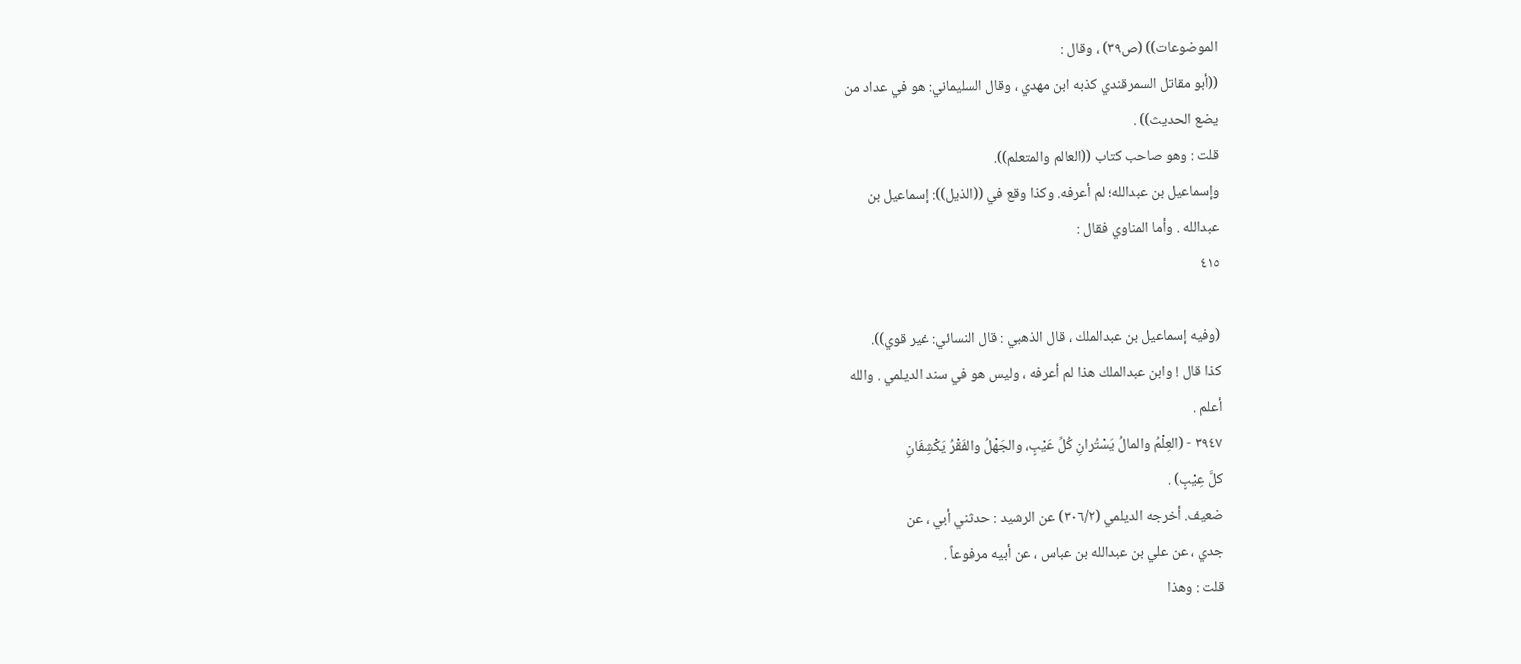الموضوعات)) (ص٣٩) ، وقال :
((أبو مقاتل السمرقندي كذبه ابن مهدي ، وقال السليماني: هو في عداد من
يضع الحديث)) .
قلت : وهو صاحب كتاب ((العالم والمتعلم)).
وإسماعيل بن عبدالله؛ لم أعرفه. وكذا وقع في ((الذيل)): إسماعيل بن
عبدالله . وأما المناوي فقال :
٤١٥

(وفيه إسماعيل بن عبدالملك ، قال الذهبي : قال النسائي: غير قوي)).
كذا قال ! وابن عبدالملك هذا لم أعرفه ، وليس هو في سند الديلمي . والله
أعلم .
٣٩٤٧ - (العِلْمُ والمالُ يَسْتُرانِ كُلِّ عَيْبٍ، والجَهْلُ والفَقْرُ يَكْشِفَانِ
كلَّ عِيْبٍ) .
ضعيف. أخرجه الديلمي (٣٠٦/٢) عن الرشيد : حدثني أبي ، عن
جدي ، عن علي بن عبدالله بن عباس ، عن أبيه مرفوعاً .
قلت : وهذا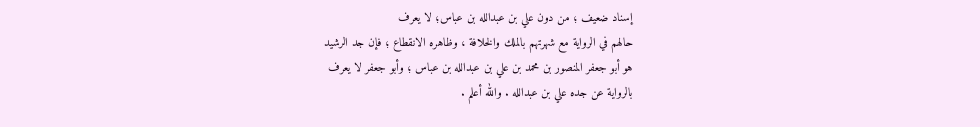إسناد ضعيف ؛ من دون علي بن عبدالله بن عباس؛ لا يعرف
حالهم في الرواية مع شهرتهم بالملك والخلافة ، وظاهره الانقطاع ؛ فإن جد الرشيد
هو أبو جعفر المنصور بن محمد بن علي بن عبدالله بن عباس ؛ وأبو جعفر لا يعرف
بالرواية عن جده علي بن عبدالله . والله أعلم .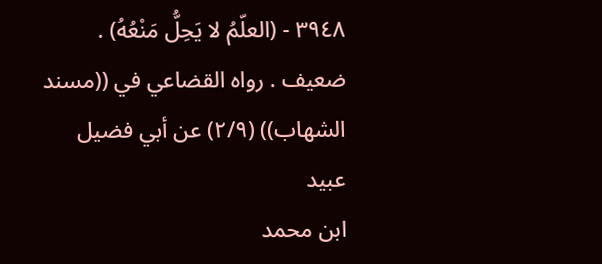٣٩٤٨ - (العلّمُ لا يَحِلُّ مَنْعُهُ) .
ضعيف . رواه القضاعي في ((مسند الشهاب)) (٢/٩) عن أبي فضيل عبيد
ابن محمد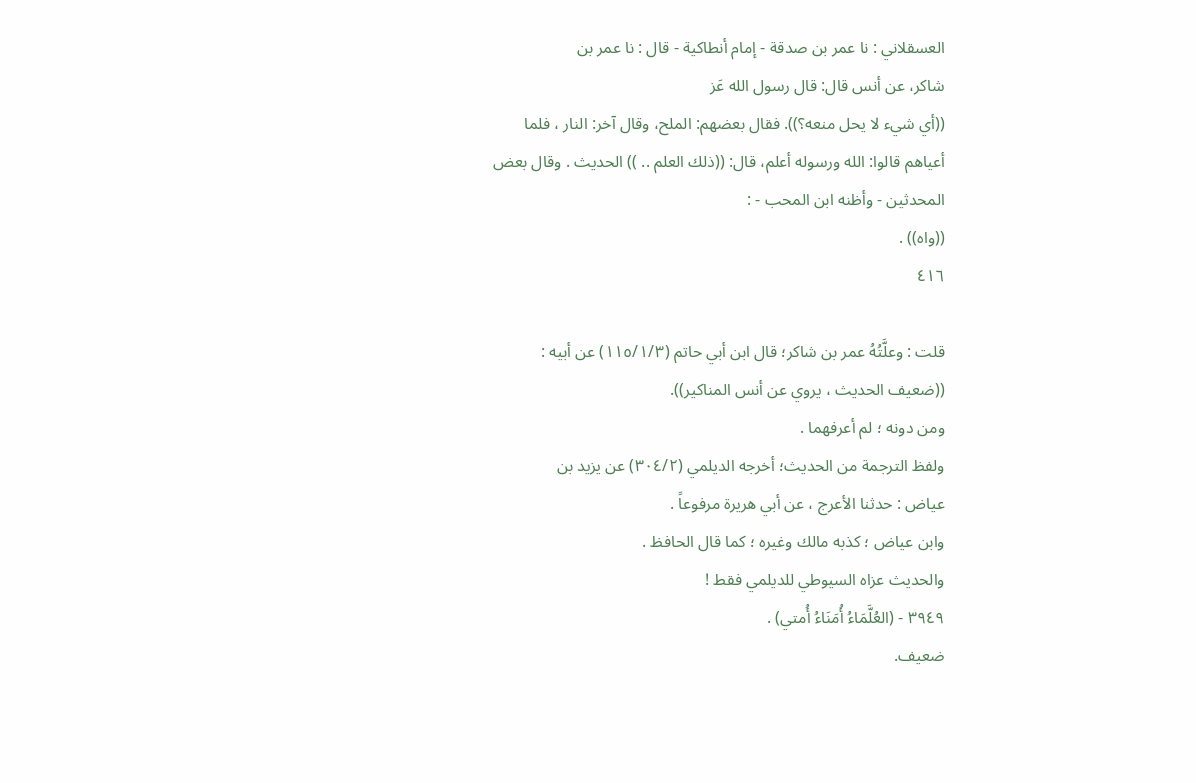العسقلاني : نا عمر بن صدقة - إمام أنطاكية - قال : نا عمر بن
شاكر، عن أنس قال: قال رسول الله عَز
((أي شيء لا يحل منعه؟)). فقال بعضهم: الملح، وقال آخر: النار ، فلما
أعياهم قالوا: الله ورسوله أعلم، قال: ((ذلك العلم .. )) الحديث . وقال بعض
المحدثين - وأظنه ابن المحب - :
((واه)) .
٤١٦

قلت : وعلَّتُهُ عمر بن شاكر؛ قال ابن أبي حاتم (١١٥/١/٣) عن أبيه :
((ضعيف الحديث ، يروي عن أنس المناكير)).
ومن دونه ؛ لم أعرفهما .
ولفظ الترجمة من الحديث؛ أخرجه الديلمي (٣٠٤/٢) عن يزيد بن
عياض : حدثنا الأعرج ، عن أبي هريرة مرفوعاً .
وابن عياض ؛ كذبه مالك وغيره ؛ كما قال الحافظ .
والحديث عزاه السيوطي للديلمي فقط !
٣٩٤٩ - (العُلَّمَاءُ أُمَنَاءُ أُمتي) .
ضعيف.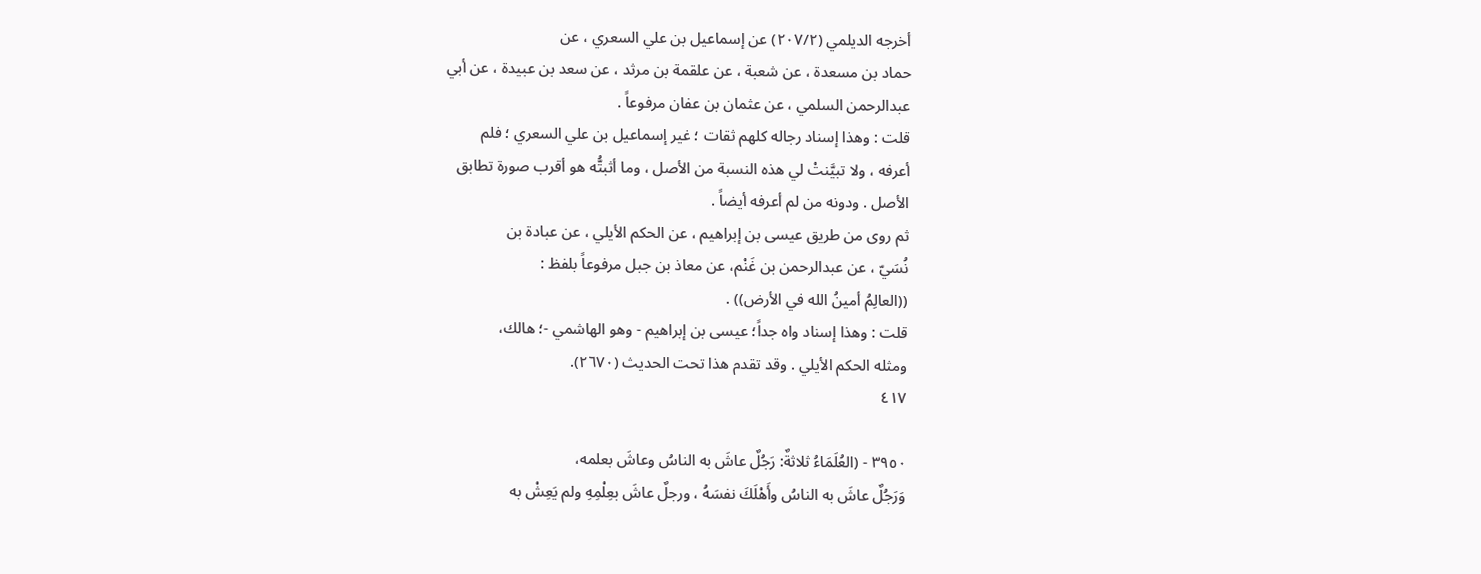أخرجه الديلمي (٢٠٧/٢) عن إسماعيل بن علي السعري ، عن
حماد بن مسعدة ، عن شعبة ، عن علقمة بن مرثد ، عن سعد بن عبيدة ، عن أبي
عبدالرحمن السلمي ، عن عثمان بن عفان مرفوعاً .
قلت : وهذا إسناد رجاله كلهم ثقات ؛ غير إسماعيل بن علي السعري ؛ فلم
أعرفه ، ولا تبيَّنتْ لي هذه النسبة من الأصل ، وما أثبتُّه هو أقرب صورة تطابق
الأصل . ودونه من لم أعرفه أيضاً .
ثم روى من طريق عيسى بن إبراهيم ، عن الحكم الأيلي ، عن عبادة بن
نُسَيّ ، عن عبدالرحمن بن غَنْم، عن معاذ بن جبل مرفوعاً بلفظ :
((العالِمُ أمينُ الله في الأرض)) .
قلت : وهذا إسناد واه جداً؛ عيسى بن إبراهيم - وهو الهاشمي -؛ هالك،
ومثله الحكم الأيلي . وقد تقدم هذا تحت الحديث (٢٦٧٠).
٤١٧

٣٩٥٠ - (العُلَمَاءُ ثلاثةٌ: رَجُلٌ عاشَ به الناسُ وعاشَ بعلمه،
وَرَجُلٌ عاشَ به الناسُ وأَهْلَكَ نفسَهُ ، ورجلٌ عاشَ بعِلْمِهِ ولم يَعِشْ به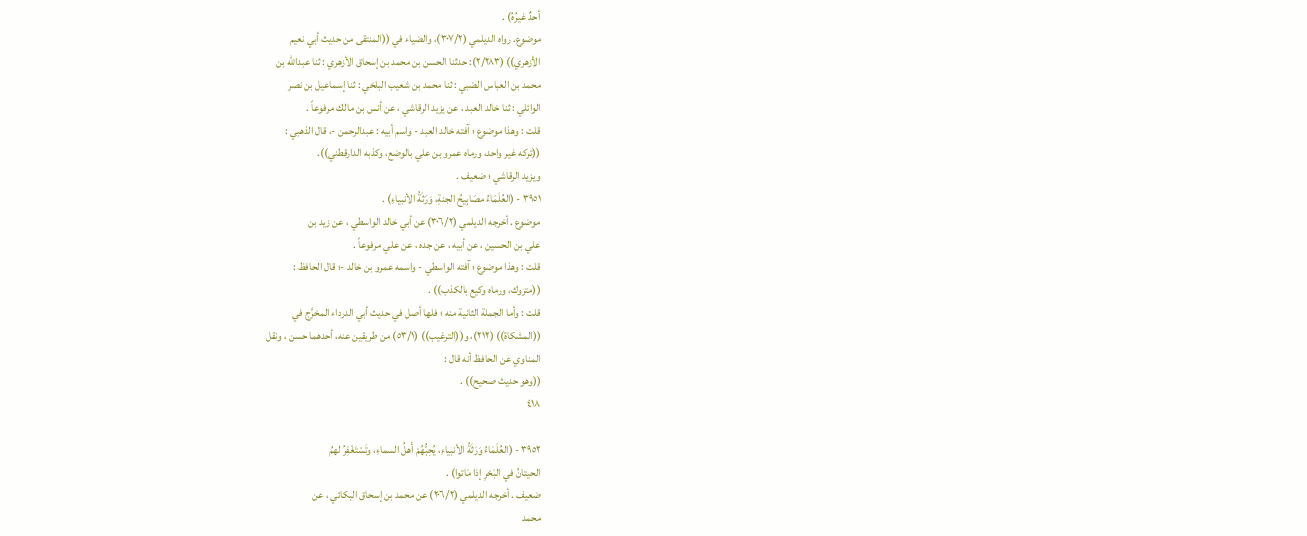أحدٌ غيرُهُ) .
موضوع. رواه الديلمي (٣٠٧/٢)، والضياء في ((المنتقى من حديث أبي نعيم
الأزهري)) (٢/٢٨٣): حدثنا الحسن بن محمد بن إسحاق الأزهري : ثنا عبدالله بن
محمد بن العباس الضبي : ثنا محمد بن شعيب البلخي : ثنا إسماعيل بن نصر
الوائلي : ثنا خالد العبد ، عن يزيد الرقاشي ، عن أنس بن مالك مرفوعاً .
قلت : وهذا موضوع ؛ آفته خالد العبد - واسم أبيه : عبدالرحمن -، قال الذهبي :
((تركه غير واحد، ورماه عمرو بن علي بالوضع، وكذبه الدارقطني)).
ويزيد الرقاشي ؛ ضعيف .
٣٩٥١ - (العُلَمَاءُ مصَابِيحُ الجنةِ، وَرَثَةُ الأنبياءِ) .
موضوع . أخرجه الديلمي (٣٠٦/٢) عن أبي خالد الواسطي ، عن زيد بن
علي بن الحسين ، عن أبيه ، عن جده ، عن علي مرفوعاً .
قلت : وهذا موضوع ؛ آفته الواسطي - واسمه عمرو بن خالد -؛ قال الحافظ :
((متروك، ورماه وكيع بالكذب)) .
قلت : وأما الجملة الثانية منه ؛ فلها أصل في حديث أبي الدرداء المخرَّج في
((المشكاة)) (٢١٢)، و((الترغيب)) (٥٣/١) من طريقين عنه، أحدهما حسن ، ونقل
المناوي عن الحافظ أنه قال :
((وهو حديث صحيح)) .
٤١٨

٣٩٥٢ - (العُلَمَاءُ وَرَثَةُ الأنبياءِ، يُحِبُّهُمْ أَهلُ السماءِ، وتَسْتَغْفِرُ لهمُ
الحيتانُ في البَحْرِ إذا مَاتوا) .
ضعيف . أخرجه الديلمي (٢٠٦/٢) عن محمد بن إسحاق البكائي ، عن
محمد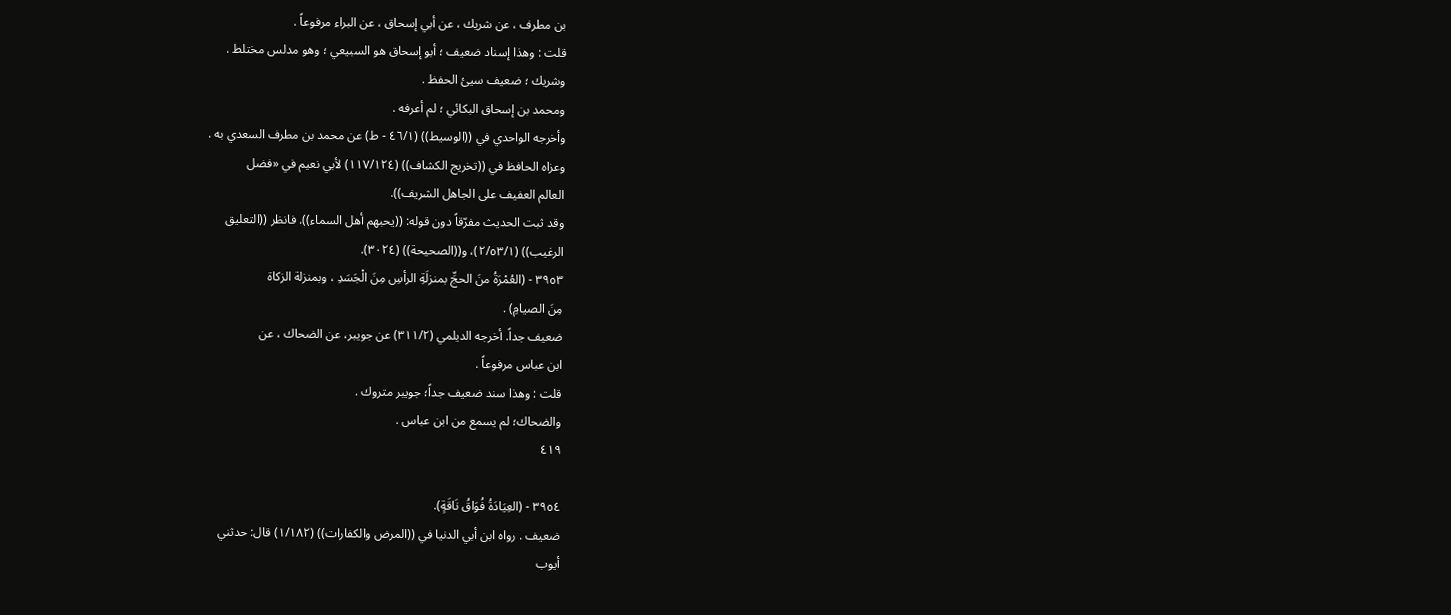بن مطرف ، عن شريك ، عن أبي إسحاق ، عن البراء مرفوعاً .
قلت : وهذا إسناد ضعيف ؛ أبو إسحاق هو السبيعي ؛ وهو مدلس مختلط .
وشريك ؛ ضعيف سيئ الحفظ .
ومحمد بن إسحاق البكائي ؛ لم أعرفه .
وأخرجه الواحدي في ((الوسيط)) (٤٦/١ - ط) عن محمد بن مطرف السعدي به .
وعزاه الحافظ في ((تخريج الكشاف)) (١١٧/١٢٤) لأبي نعيم في «فضل
العالم العفيف على الجاهل الشريف)).
وقد ثبت الحديث مفرّقاً دون قوله: ((يحبهم أهل السماء)). فانظر ((التعليق
الرغيب)) (٢/٥٣/١)، و((الصحيحة)) (٣٠٢٤).
٣٩٥٣ - (العُمْرَةُ منَ الحجِّ بمنزلَةِ الرأسِ مِنَ الْجَسَدِ ، وبمنزلة الزكاة
مِنَ الصيامِ) .
ضعيف جداً. أخرجه الديلمي (٣١١/٢) عن جويبر، عن الضحاك ، عن
ابن عباس مرفوعاً .
قلت : وهذا سند ضعيف جداً؛ جويبر متروك .
والضحاك؛ لم يسمع من ابن عباس .
٤١٩

٣٩٥٤ - (العِيَادَةُ فُوَاقُ نَاقَةٍ).
ضعيف . رواه ابن أبي الدنيا في ((المرض والكفارات)) (١/١٨٢) قال: حدثني
أيوب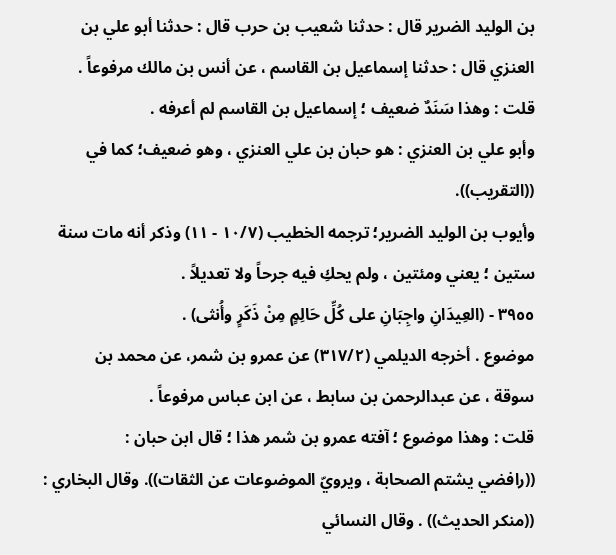بن الوليد الضرير قال : حدثنا شعيب بن حرب قال : حدثنا أبو علي بن
العنزي قال : حدثنا إسماعيل بن القاسم ، عن أنس بن مالك مرفوعاً .
قلت : وهذا سَنَدٌ ضعيف ؛ إسماعيل بن القاسم لم أعرفه .
وأبو علي بن العنزي : هو حبان بن علي العنزي ، وهو ضعيف؛ كما في
((التقريب)).
وأيوب بن الوليد الضرير؛ ترجمه الخطيب (١٠/٧ - ١١) وذكر أنه مات سنة
ستين ؛ يعني ومئتين ، ولم يحكِ فيه جرحاً ولا تعديلاً .
٣٩٥٥ - (العِيدَانِ واجِبَانِ على كُلِّ حَالِمٍ مِنْ ذَكَرٍ وأُنثى) .
موضوع . أخرجه الديلمي (٣١٧/٢) عن عمرو بن شمر، عن محمد بن
سوقة ، عن عبدالرحمن بن سابط ، عن ابن عباس مرفوعاً .
قلت : وهذا موضوع ؛ آفته عمرو بن شمر هذا ؛ قال ابن حبان :
((رافضي يشتم الصحابة ، ويرويّ الموضوعات عن الثقات)). وقال البخاري :
((منكر الحديث)) . وقال النسائي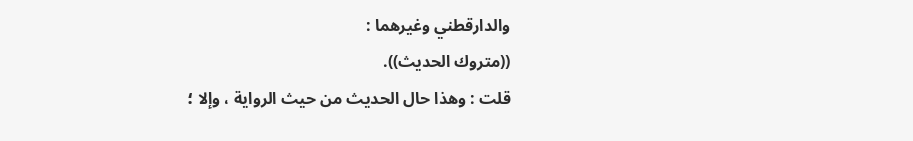والدارقطني وغيرهما :
((متروك الحديث)).
قلت : وهذا حال الحديث من حيث الرواية ، وإلا ؛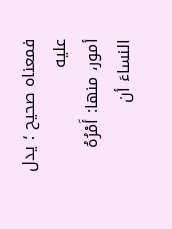فمعناه صحيح ؛ يدل عليه
أمور، منها: أَمْرُهُ النساءَ أن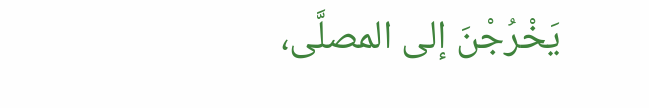يَخْرُجْنَ إلى المصلَّى،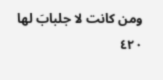ومن كانت لا جلبابَ لها
٤٢٠